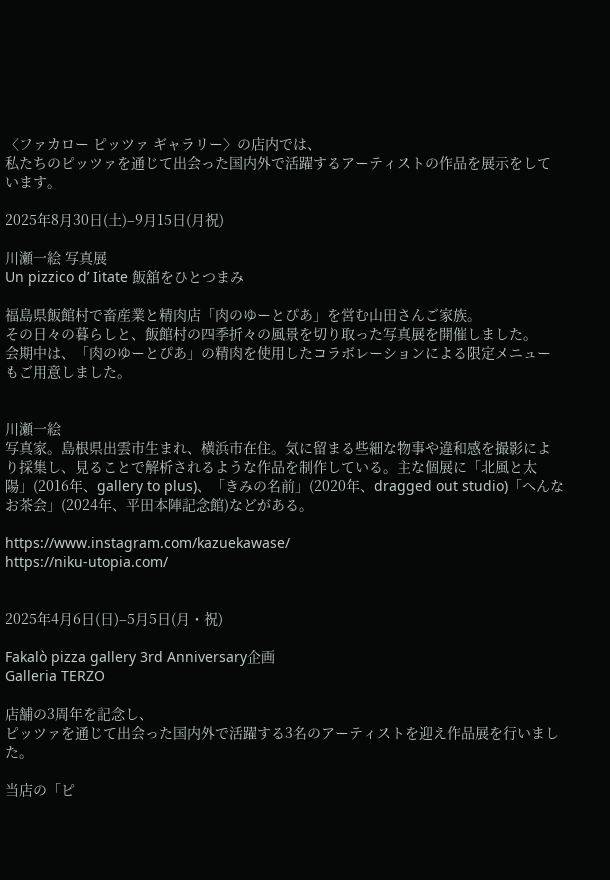〈ファカロー ピッツァ ギャラリー〉の店内では、
私たちのピッツァを通じて出会った国内外で活躍するアーティストの作品を展示をしています。

2025年8月30日(土)–9月15日(月祝)

川瀬一絵 写真展
Un pizzico d’ Iitate 飯舘をひとつまみ

福島県飯館村で畜産業と精肉店「肉のゆーとぴあ」を営む山田さんご家族。
その日々の暮らしと、飯館村の四季折々の風景を切り取った写真展を開催しました。
会期中は、「肉のゆーとぴあ」の精肉を使用したコラボレーションによる限定メニューもご用意しました。


川瀬一絵
写真家。島根県出雲市生まれ、横浜市在住。気に留まる些細な物事や違和感を撮影により採集し、見ることで解析されるような作品を制作している。主な個展に「北風と太陽」(2016年、gallery to plus)、「きみの名前」(2020年、dragged out studio)「へんなお茶会」(2024年、平田本陣記念館)などがある。

https://www.instagram.com/kazuekawase/
https://niku-utopia.com/


2025年4月6日(日)–5月5日(月・祝)

Fakalò pizza gallery 3rd Anniversary企画
Galleria TERZO

店舗の3周年を記念し、
ピッツァを通じて出会った国内外で活躍する3名のアーティストを迎え作品展を行いました。

当店の「ピ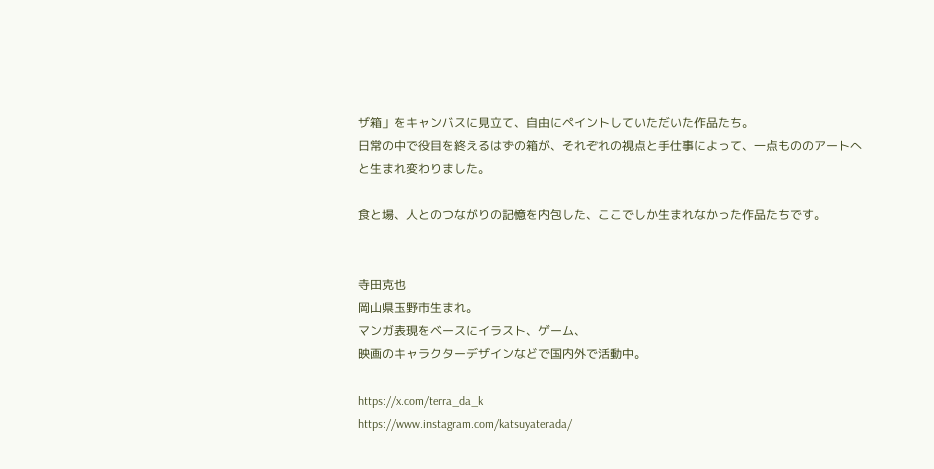ザ箱」をキャンバスに見立て、自由にペイントしていただいた作品たち。
日常の中で役目を終えるはずの箱が、それぞれの視点と手仕事によって、一点もののアートへと生まれ変わりました。

食と場、人とのつながりの記憶を内包した、ここでしか生まれなかった作品たちです。


寺田克也
岡山県玉野市生まれ。
マンガ表現をベースにイラスト、ゲーム、
映画のキャラクターデザインなどで国内外で活動中。

https://x.com/terra_da_k
https://www.instagram.com/katsuyaterada/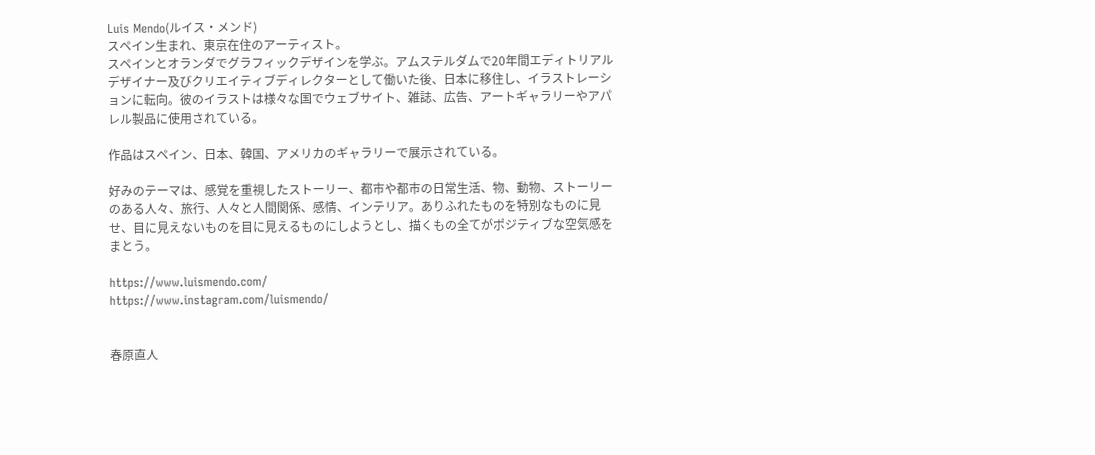Luis Mendo(ルイス・メンド)
スペイン生まれ、東京在住のアーティスト。
スペインとオランダでグラフィックデザインを学ぶ。アムステルダムで20年間エディトリアルデザイナー及びクリエイティブディレクターとして働いた後、日本に移住し、イラストレーションに転向。彼のイラストは様々な国でウェブサイト、雑誌、広告、アートギャラリーやアパレル製品に使用されている。

作品はスペイン、日本、韓国、アメリカのギャラリーで展示されている。

好みのテーマは、感覚を重視したストーリー、都市や都市の日常生活、物、動物、ストーリーのある人々、旅行、人々と人間関係、感情、インテリア。ありふれたものを特別なものに見せ、目に見えないものを目に見えるものにしようとし、描くもの全てがポジティブな空気感をまとう。

https://www.luismendo.com/
https://www.instagram.com/luismendo/


春原直人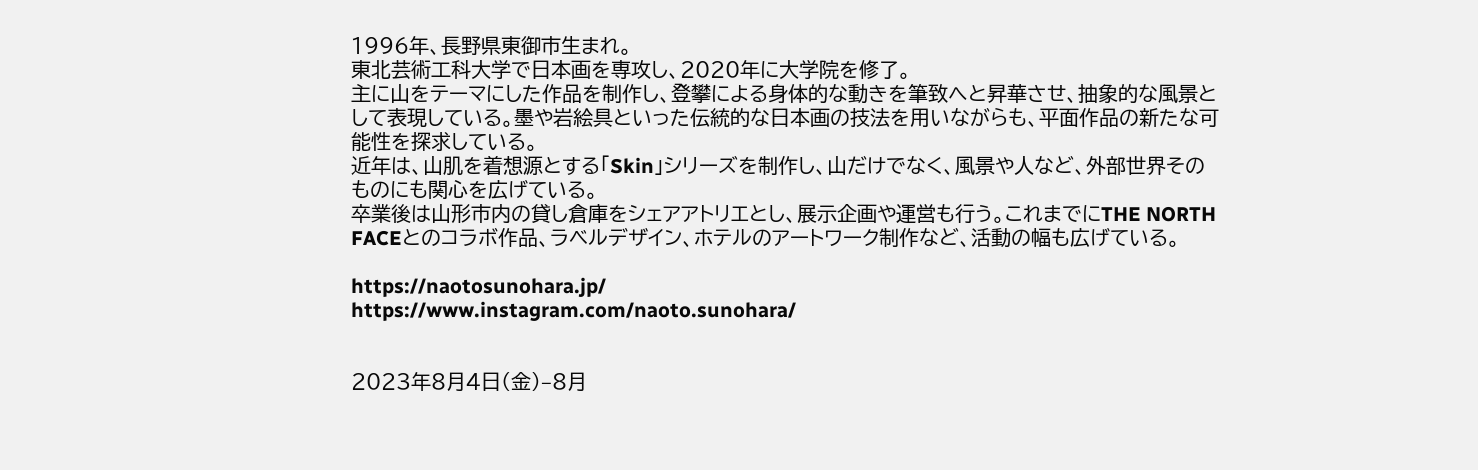1996年、長野県東御市生まれ。
東北芸術工科大学で日本画を専攻し、2020年に大学院を修了。
主に山をテーマにした作品を制作し、登攀による身体的な動きを筆致へと昇華させ、抽象的な風景として表現している。墨や岩絵具といった伝統的な日本画の技法を用いながらも、平面作品の新たな可能性を探求している。
近年は、山肌を着想源とする「Skin」シリーズを制作し、山だけでなく、風景や人など、外部世界そのものにも関心を広げている。
卒業後は山形市内の貸し倉庫をシェアアトリエとし、展示企画や運営も行う。これまでにTHE NORTH FACEとのコラボ作品、ラベルデザイン、ホテルのアートワーク制作など、活動の幅も広げている。

https://naotosunohara.jp/
https://www.instagram.com/naoto.sunohara/


2023年8月4日(金)–8月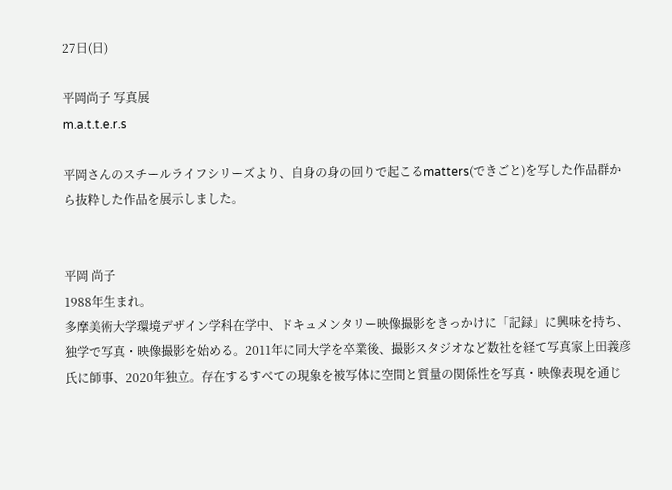27日(日)

平岡尚子 写真展
m.a.t.t.e.r.s

平岡さんのスチールライフシリーズより、自身の身の回りで起こるmatters(できごと)を写した作品群から抜粋した作品を展示しました。


平岡 尚子
1988年生まれ。
多摩美術大学環境デザイン学科在学中、ドキュメンタリー映像撮影をきっかけに「記録」に興味を持ち、独学で写真・映像撮影を始める。2011年に同大学を卒業後、撮影スタジオなど数社を経て写真家上田義彦氏に師事、2020年独立。存在するすべての現象を被写体に空間と質量の関係性を写真・映像表現を通じ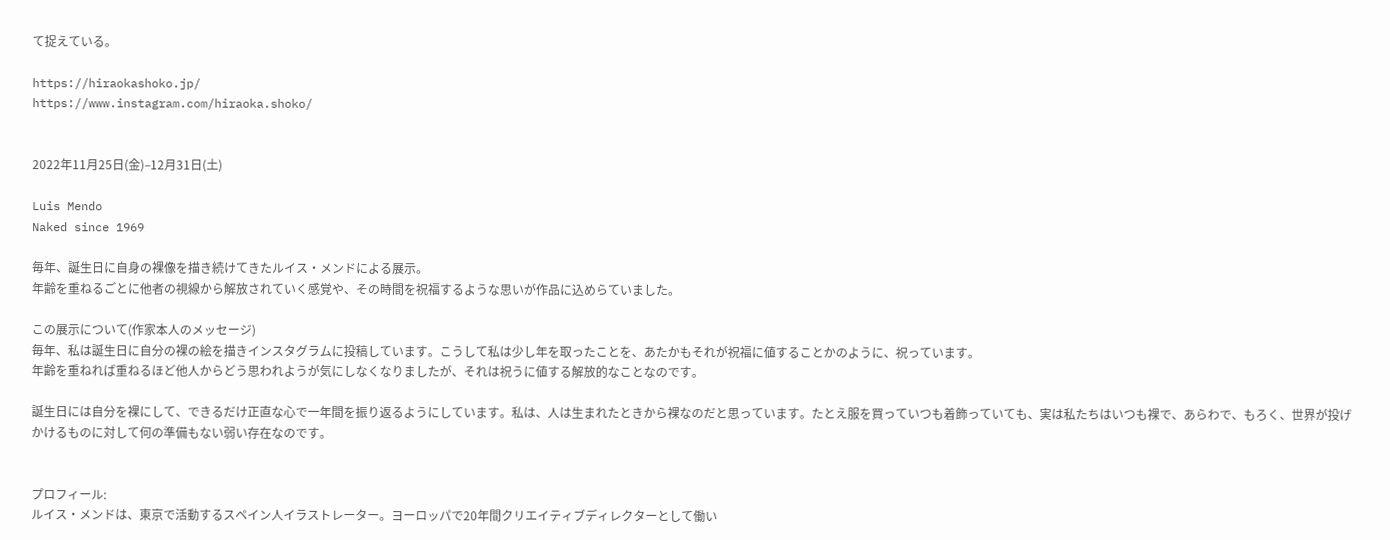て捉えている。

https://hiraokashoko.jp/
https://www.instagram.com/hiraoka.shoko/


2022年11月25日(金)–12月31日(土)

Luis Mendo
Naked since 1969

毎年、誕生日に自身の裸像を描き続けてきたルイス・メンドによる展示。
年齢を重ねるごとに他者の視線から解放されていく感覚や、その時間を祝福するような思いが作品に込めらていました。

この展示について(作家本人のメッセージ)
毎年、私は誕生日に自分の裸の絵を描きインスタグラムに投稿しています。こうして私は少し年を取ったことを、あたかもそれが祝福に値することかのように、祝っています。
年齢を重ねれば重ねるほど他人からどう思われようが気にしなくなりましたが、それは祝うに値する解放的なことなのです。

誕生日には自分を裸にして、できるだけ正直な心で一年間を振り返るようにしています。私は、人は生まれたときから裸なのだと思っています。たとえ服を買っていつも着飾っていても、実は私たちはいつも裸で、あらわで、もろく、世界が投げかけるものに対して何の準備もない弱い存在なのです。


プロフィール:
ルイス・メンドは、東京で活動するスペイン人イラストレーター。ヨーロッパで20年間クリエイティブディレクターとして働い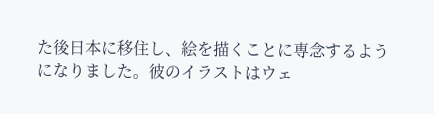た後日本に移住し、絵を描くことに専念するようになりました。彼のイラストはウェ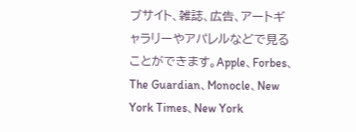ブサイト、雑誌、広告、アートギャラリーやアパレルなどで見ることができます。Apple、Forbes、The Guardian、Monocle、New York Times、New York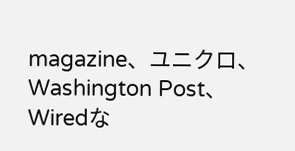magazine、ユニクロ、Washington Post、Wiredな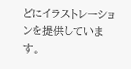どにイラストレーションを提供しています。